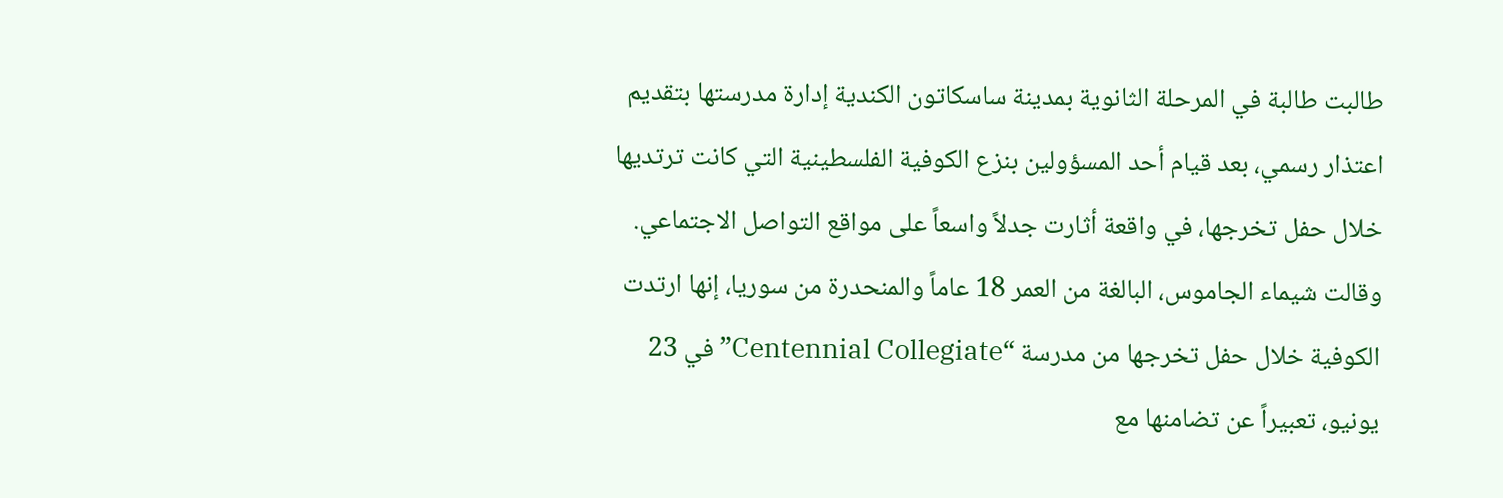طالبت طالبة في المرحلة الثانوية بمدينة ساسكاتون الكندية إدارة مدرستها بتقديم اعتذار رسمي، بعد قيام أحد المسؤولين بنزع الكوفية الفلسطينية التي كانت ترتديها خلال حفل تخرجها، في واقعة أثارت جدلاً واسعاً على مواقع التواصل الاجتماعي.
وقالت شيماء الجاموس، البالغة من العمر 18 عاماً والمنحدرة من سوريا، إنها ارتدت الكوفية خلال حفل تخرجها من مدرسة “Centennial Collegiate” في 23 يونيو، تعبيراً عن تضامنها مع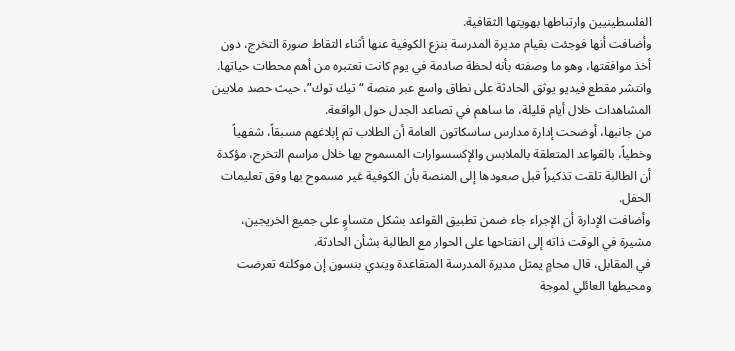الفلسطينيين وارتباطها بهويتها الثقافية.
وأضافت أنها فوجئت بقيام مديرة المدرسة بنزع الكوفية عنها أثناء التقاط صورة التخرج، دون أخذ موافقتها، وهو ما وصفته بأنه لحظة صادمة في يوم كانت تعتبره من أهم محطات حياتها.
وانتشر مقطع فيديو يوثق الحادثة على نطاق واسع عبر منصة “تيك توك”، حيث حصد ملايين المشاهدات خلال أيام قليلة، ما ساهم في تصاعد الجدل حول الواقعة.
من جانبها، أوضحت إدارة مدارس ساسكاتون العامة أن الطلاب تم إبلاغهم مسبقاً، شفهياً وخطياً، بالقواعد المتعلقة بالملابس والإكسسوارات المسموح بها خلال مراسم التخرج، مؤكدة أن الطالبة تلقت تذكيراً قبل صعودها إلى المنصة بأن الكوفية غير مسموح بها وفق تعليمات الحفل.
وأضافت الإدارة أن الإجراء جاء ضمن تطبيق القواعد بشكل متساوٍ على جميع الخريجين، مشيرة في الوقت ذاته إلى انفتاحها على الحوار مع الطالبة بشأن الحادثة.
في المقابل، قال محامٍ يمثل مديرة المدرسة المتقاعدة ويندي بنسون إن موكلته تعرضت ومحيطها العائلي لموجة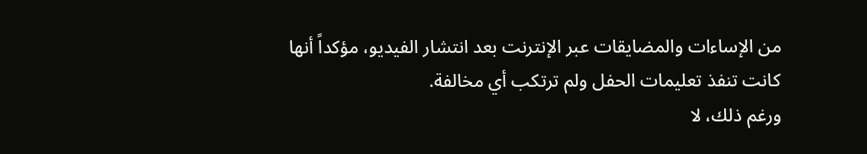من الإساءات والمضايقات عبر الإنترنت بعد انتشار الفيديو، مؤكداً أنها كانت تنفذ تعليمات الحفل ولم ترتكب أي مخالفة.
ورغم ذلك، لا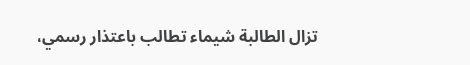تزال الطالبة شيماء تطالب باعتذار رسمي،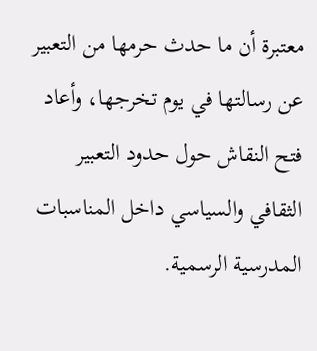معتبرة أن ما حدث حرمها من التعبير عن رسالتها في يوم تخرجها، وأعاد فتح النقاش حول حدود التعبير الثقافي والسياسي داخل المناسبات المدرسية الرسمية.